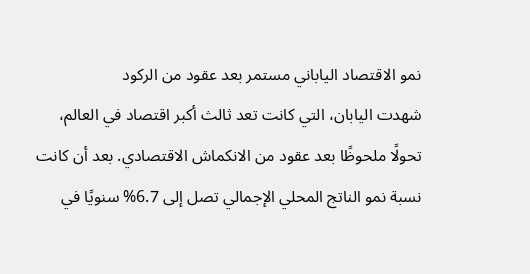نمو الاقتصاد الياباني مستمر بعد عقود من الركود
شهدت اليابان، التي كانت تعد ثالث أكبر اقتصاد في العالم، تحولًا ملحوظًا بعد عقود من الانكماش الاقتصادي. بعد أن كانت نسبة نمو الناتج المحلي الإجمالي تصل إلى 6.7% سنويًا في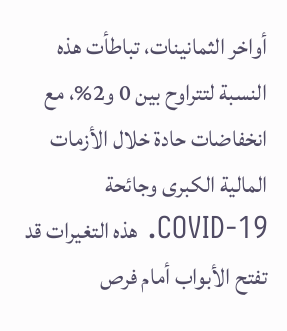أواخر الثمانينات، تباطأت هذه النسبة لتتراوح بين 0 و2%، مع انخفاضات حادة خلال الأزمات المالية الكبرى وجائحة COVID-19. هذه التغيرات قد تفتح الأبواب أمام فرص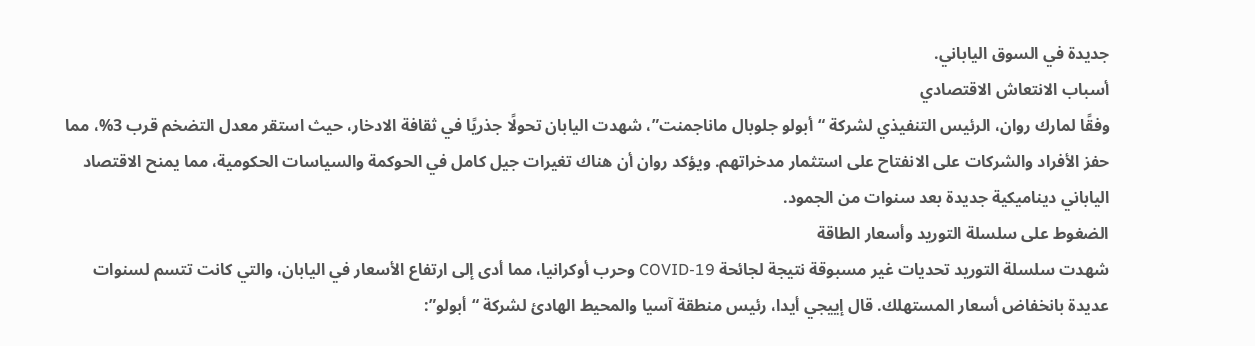جديدة في السوق الياباني.
أسباب الانتعاش الاقتصادي
وفقًا لمارك روان، الرئيس التنفيذي لشركة “أبولو جلوبال ماناجمنت”، شهدت اليابان تحولًا جذريًا في ثقافة الادخار، حيث استقر معدل التضخم قرب 3%، مما حفز الأفراد والشركات على الانفتاح على استثمار مدخراتهم. ويؤكد روان أن هناك تغيرات جيل كامل في الحوكمة والسياسات الحكومية، مما يمنح الاقتصاد الياباني ديناميكية جديدة بعد سنوات من الجمود.
الضغوط على سلسلة التوريد وأسعار الطاقة
شهدت سلسلة التوريد تحديات غير مسبوقة نتيجة لجائحة COVID-19 وحرب أوكرانيا، مما أدى إلى ارتفاع الأسعار في اليابان، والتي كانت تتسم لسنوات عديدة بانخفاض أسعار المستهلك. قال إييجي أيدا، رئيس منطقة آسيا والمحيط الهادئ لشركة “أبولو”: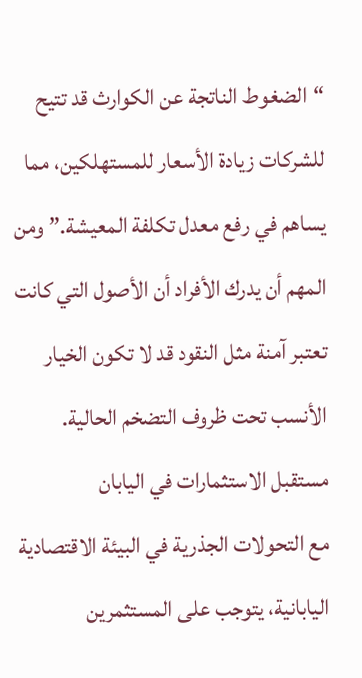“الضغوط الناتجة عن الكوارث قد تتيح للشركات زيادة الأسعار للمستهلكين، مما يساهم في رفع معدل تكلفة المعيشة.” ومن المهم أن يدرك الأفراد أن الأصول التي كانت تعتبر آمنة مثل النقود قد لا تكون الخيار الأنسب تحت ظروف التضخم الحالية.
مستقبل الاستثمارات في اليابان
مع التحولات الجذرية في البيئة الاقتصادية اليابانية، يتوجب على المستثمرين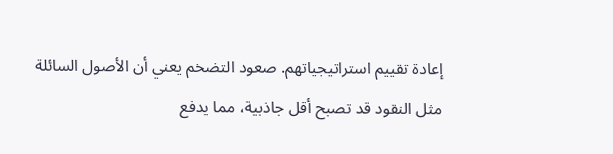إعادة تقييم استراتيجياتهم. صعود التضخم يعني أن الأصول السائلة مثل النقود قد تصبح أقل جاذبية، مما يدفع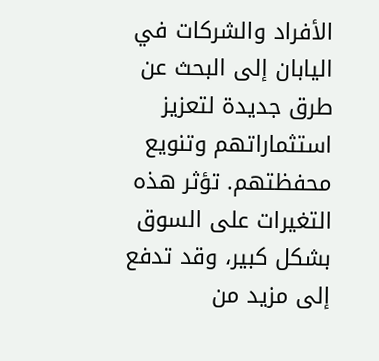الأفراد والشركات في اليابان إلى البحث عن طرق جديدة لتعزيز استثماراتهم وتنويع محفظتهم. تؤثر هذه التغيرات على السوق بشكل كبير، وقد تدفع إلى مزيد من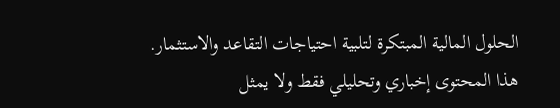الحلول المالية المبتكرة لتلبية احتياجات التقاعد والاستثمار.
هذا المحتوى إخباري وتحليلي فقط ولا يمثل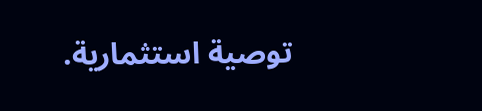توصية استثمارية.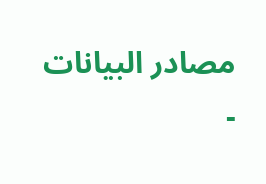مصادر البيانات
-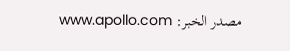مصدر الخبر: www.apollo.com